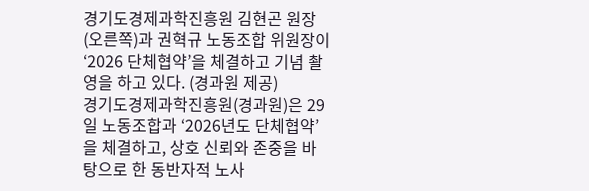경기도경제과학진흥원 김현곤 원장(오른쪽)과 권혁규 노동조합 위원장이 ‘2026 단체협약’을 체결하고 기념 촬영을 하고 있다. (경과원 제공)
경기도경제과학진흥원(경과원)은 29일 노동조합과 ‘2026년도 단체협약’을 체결하고, 상호 신뢰와 존중을 바탕으로 한 동반자적 노사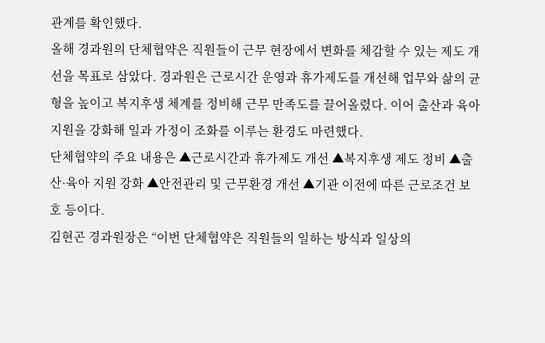관계를 확인했다.
올해 경과원의 단체협약은 직원들이 근무 현장에서 변화를 체감할 수 있는 제도 개선을 목표로 삼았다. 경과원은 근로시간 운영과 휴가제도를 개선해 업무와 삶의 균형을 높이고 복지후생 체계를 정비해 근무 만족도를 끌어올렸다. 이어 출산과 육아 지원을 강화해 일과 가정이 조화를 이루는 환경도 마련했다.
단체협약의 주요 내용은 ▲근로시간과 휴가제도 개선 ▲복지후생 제도 정비 ▲출산·육아 지원 강화 ▲안전관리 및 근무환경 개선 ▲기관 이전에 따른 근로조건 보호 등이다.
김현곤 경과원장은 “이번 단체협약은 직원들의 일하는 방식과 일상의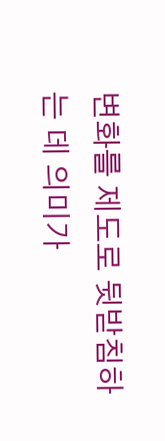변화를 제도로 뒷받침하는 데 의미가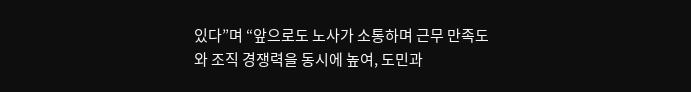있다”며 “앞으로도 노사가 소통하며 근무 만족도와 조직 경쟁력을 동시에 높여, 도민과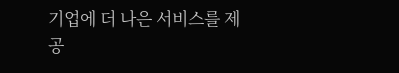기업에 더 나은 서비스를 제공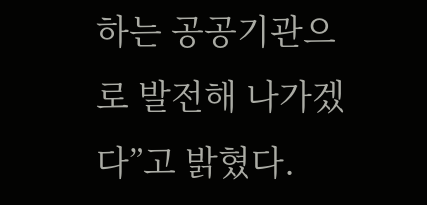하는 공공기관으로 발전해 나가겠다”고 밝혔다.